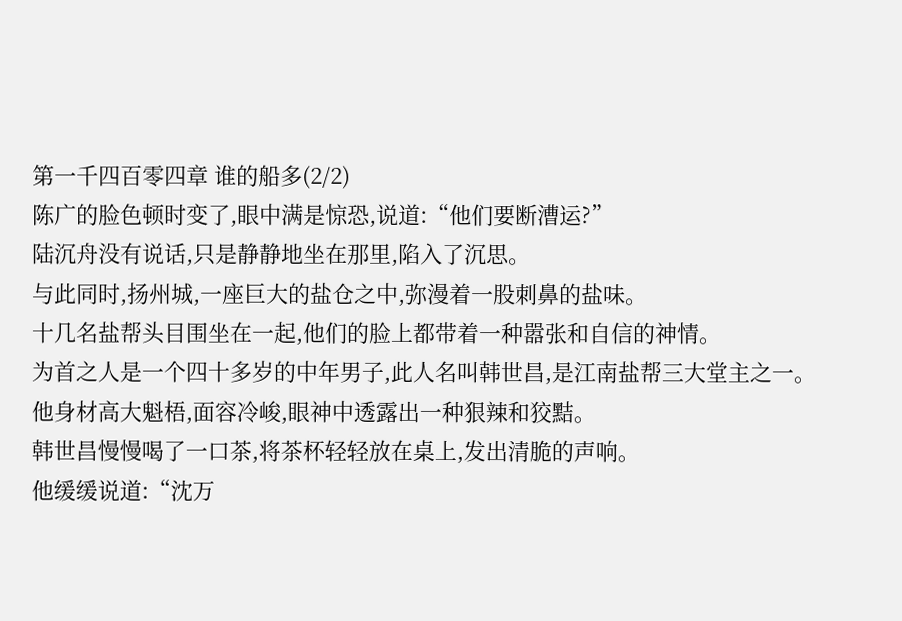第一千四百零四章 谁的船多(2/2)
陈广的脸色顿时变了,眼中满是惊恐,说道:“他们要断漕运?”
陆沉舟没有说话,只是静静地坐在那里,陷入了沉思。
与此同时,扬州城,一座巨大的盐仓之中,弥漫着一股刺鼻的盐味。
十几名盐帮头目围坐在一起,他们的脸上都带着一种嚣张和自信的神情。
为首之人是一个四十多岁的中年男子,此人名叫韩世昌,是江南盐帮三大堂主之一。
他身材高大魁梧,面容冷峻,眼神中透露出一种狠辣和狡黠。
韩世昌慢慢喝了一口茶,将茶杯轻轻放在桌上,发出清脆的声响。
他缓缓说道:“沈万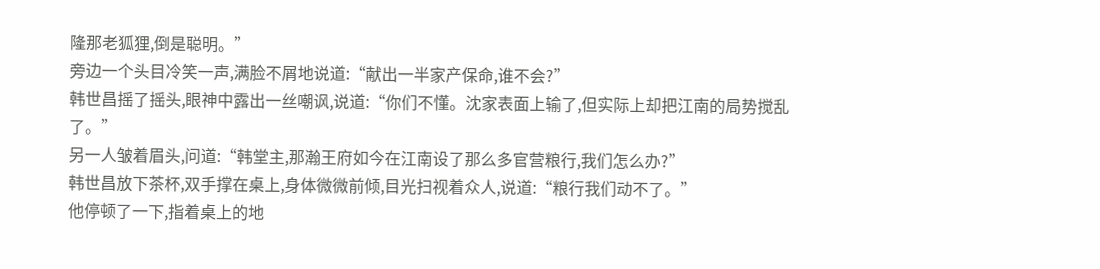隆那老狐狸,倒是聪明。”
旁边一个头目冷笑一声,满脸不屑地说道:“献出一半家产保命,谁不会?”
韩世昌摇了摇头,眼神中露出一丝嘲讽,说道:“你们不懂。沈家表面上输了,但实际上却把江南的局势搅乱了。”
另一人皱着眉头,问道:“韩堂主,那瀚王府如今在江南设了那么多官营粮行,我们怎么办?”
韩世昌放下茶杯,双手撑在桌上,身体微微前倾,目光扫视着众人,说道:“粮行我们动不了。”
他停顿了一下,指着桌上的地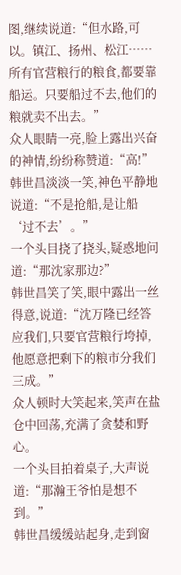图,继续说道:“但水路,可以。镇江、扬州、松江……所有官营粮行的粮食,都要靠船运。只要船过不去,他们的粮就卖不出去。”
众人眼睛一亮,脸上露出兴奋的神情,纷纷称赞道:“高!”
韩世昌淡淡一笑,神色平静地说道:“不是抢船,是让船‘过不去’。”
一个头目挠了挠头,疑惑地问道:“那沈家那边?”
韩世昌笑了笑,眼中露出一丝得意,说道:“沈万隆已经答应我们,只要官营粮行垮掉,他愿意把剩下的粮市分我们三成。”
众人顿时大笑起来,笑声在盐仓中回荡,充满了贪婪和野心。
一个头目拍着桌子,大声说道:“那瀚王爷怕是想不到。”
韩世昌缓缓站起身,走到窗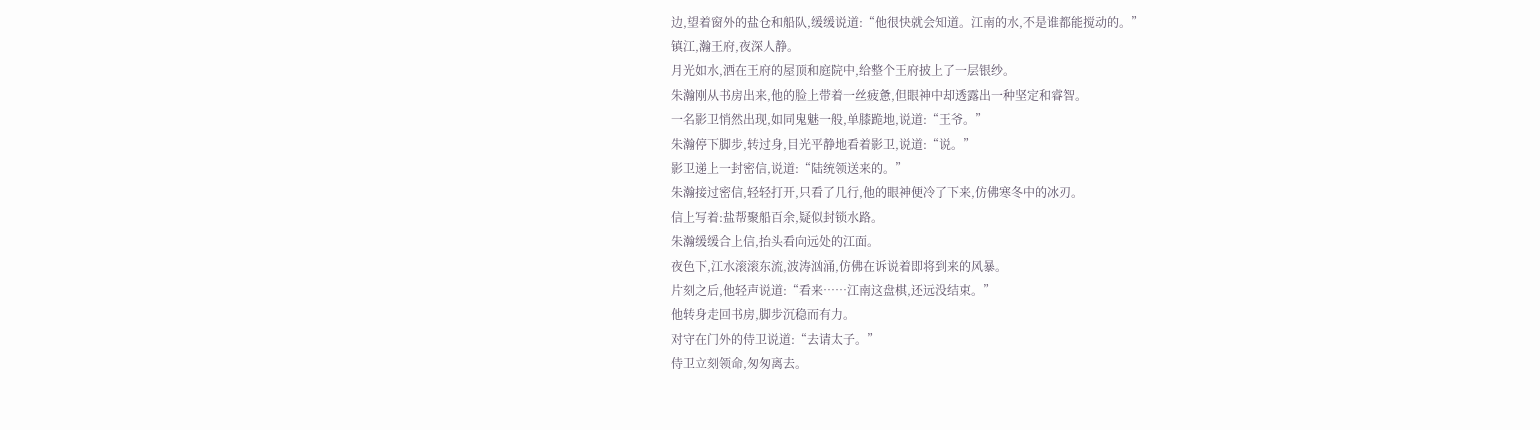边,望着窗外的盐仓和船队,缓缓说道:“他很快就会知道。江南的水,不是谁都能搅动的。”
镇江,瀚王府,夜深人静。
月光如水,洒在王府的屋顶和庭院中,给整个王府披上了一层银纱。
朱瀚刚从书房出来,他的脸上带着一丝疲惫,但眼神中却透露出一种坚定和睿智。
一名影卫悄然出现,如同鬼魅一般,单膝跪地,说道:“王爷。”
朱瀚停下脚步,转过身,目光平静地看着影卫,说道:“说。”
影卫递上一封密信,说道:“陆统领送来的。”
朱瀚接过密信,轻轻打开,只看了几行,他的眼神便冷了下来,仿佛寒冬中的冰刃。
信上写着:盐帮聚船百余,疑似封锁水路。
朱瀚缓缓合上信,抬头看向远处的江面。
夜色下,江水滚滚东流,波涛汹涌,仿佛在诉说着即将到来的风暴。
片刻之后,他轻声说道:“看来……江南这盘棋,还远没结束。”
他转身走回书房,脚步沉稳而有力。
对守在门外的侍卫说道:“去请太子。”
侍卫立刻领命,匆匆离去。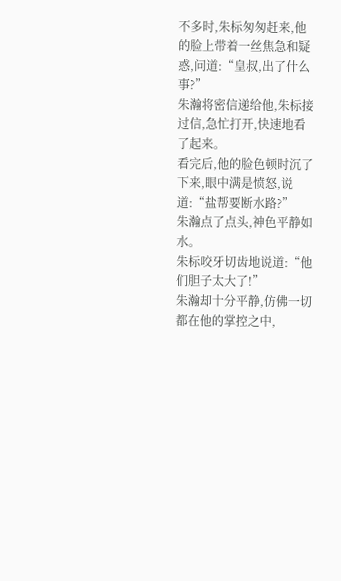不多时,朱标匆匆赶来,他的脸上带着一丝焦急和疑惑,问道:“皇叔,出了什么事?”
朱瀚将密信递给他,朱标接过信,急忙打开,快速地看了起来。
看完后,他的脸色顿时沉了下来,眼中满是愤怒,说道:“盐帮要断水路?”
朱瀚点了点头,神色平静如水。
朱标咬牙切齿地说道:“他们胆子太大了!”
朱瀚却十分平静,仿佛一切都在他的掌控之中,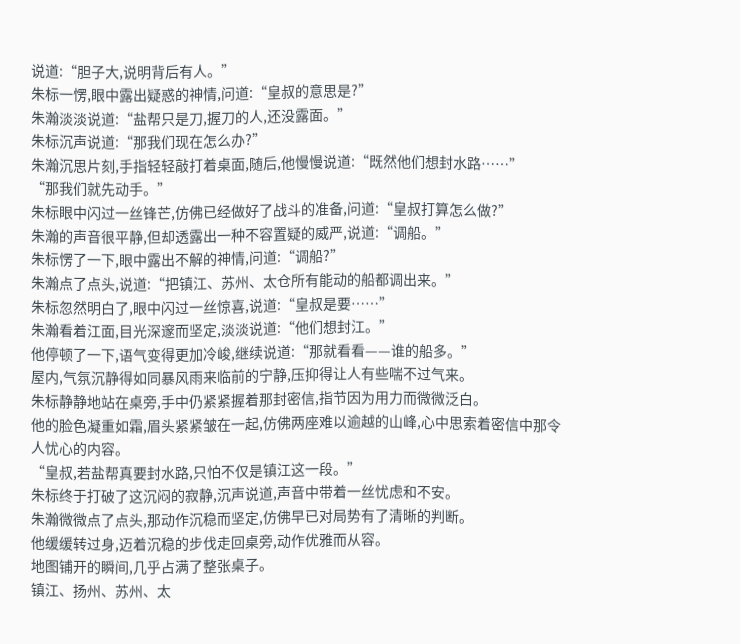说道:“胆子大,说明背后有人。”
朱标一愣,眼中露出疑惑的神情,问道:“皇叔的意思是?”
朱瀚淡淡说道:“盐帮只是刀,握刀的人,还没露面。”
朱标沉声说道:“那我们现在怎么办?”
朱瀚沉思片刻,手指轻轻敲打着桌面,随后,他慢慢说道:“既然他们想封水路……”
“那我们就先动手。”
朱标眼中闪过一丝锋芒,仿佛已经做好了战斗的准备,问道:“皇叔打算怎么做?”
朱瀚的声音很平静,但却透露出一种不容置疑的威严,说道:“调船。”
朱标愣了一下,眼中露出不解的神情,问道:“调船?”
朱瀚点了点头,说道:“把镇江、苏州、太仓所有能动的船都调出来。”
朱标忽然明白了,眼中闪过一丝惊喜,说道:“皇叔是要……”
朱瀚看着江面,目光深邃而坚定,淡淡说道:“他们想封江。”
他停顿了一下,语气变得更加冷峻,继续说道:“那就看看——谁的船多。”
屋内,气氛沉静得如同暴风雨来临前的宁静,压抑得让人有些喘不过气来。
朱标静静地站在桌旁,手中仍紧紧握着那封密信,指节因为用力而微微泛白。
他的脸色凝重如霜,眉头紧紧皱在一起,仿佛两座难以逾越的山峰,心中思索着密信中那令人忧心的内容。
“皇叔,若盐帮真要封水路,只怕不仅是镇江这一段。”
朱标终于打破了这沉闷的寂静,沉声说道,声音中带着一丝忧虑和不安。
朱瀚微微点了点头,那动作沉稳而坚定,仿佛早已对局势有了清晰的判断。
他缓缓转过身,迈着沉稳的步伐走回桌旁,动作优雅而从容。
地图铺开的瞬间,几乎占满了整张桌子。
镇江、扬州、苏州、太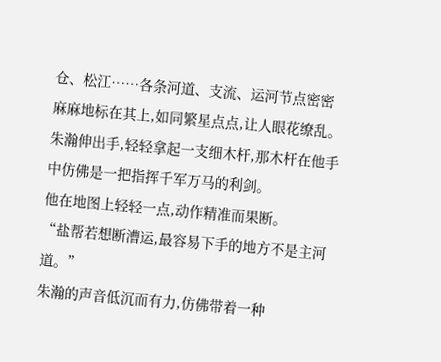仓、松江……各条河道、支流、运河节点密密麻麻地标在其上,如同繁星点点,让人眼花缭乱。
朱瀚伸出手,轻轻拿起一支细木杆,那木杆在他手中仿佛是一把指挥千军万马的利剑。
他在地图上轻轻一点,动作精准而果断。
“盐帮若想断漕运,最容易下手的地方不是主河道。”
朱瀚的声音低沉而有力,仿佛带着一种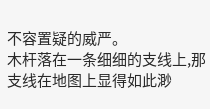不容置疑的威严。
木杆落在一条细细的支线上,那支线在地图上显得如此渺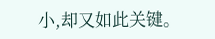小,却又如此关键。